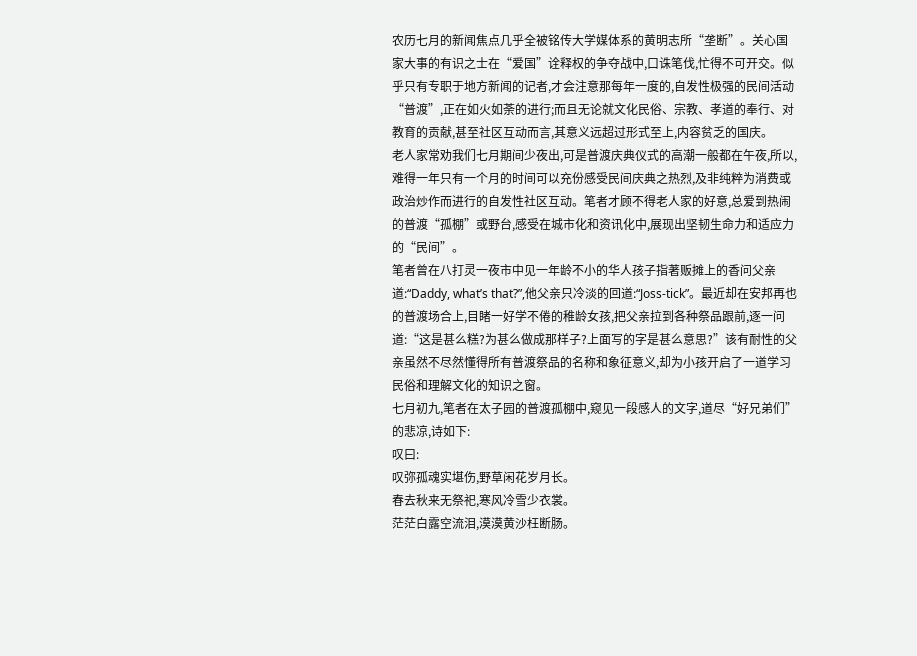农历七月的新闻焦点几乎全被铭传大学媒体系的黄明志所“垄断”。关心国家大事的有识之士在“爱国”诠释权的争夺战中,口诛笔伐,忙得不可开交。似乎只有专职于地方新闻的记者,才会注意那每年一度的,自发性极强的民间活动“普渡”,正在如火如荼的进行;而且无论就文化民俗、宗教、孝道的奉行、对教育的贡献,甚至社区互动而言,其意义远超过形式至上,内容贫乏的国庆。
老人家常劝我们七月期间少夜出,可是普渡庆典仪式的高潮一般都在午夜,所以,难得一年只有一个月的时间可以充份感受民间庆典之热烈,及非纯粹为消费或政治炒作而进行的自发性社区互动。笔者才顾不得老人家的好意,总爱到热闹的普渡“孤棚”或野台,感受在城市化和资讯化中,展现出坚韧生命力和适应力的“民间”。
笔者曾在八打灵一夜市中见一年龄不小的华人孩子指著贩摊上的香问父亲道:“Daddy, what’s that?”,他父亲只冷淡的回道:“Joss-tick”。最近却在安邦再也的普渡场合上,目睹一好学不倦的稚龄女孩,把父亲拉到各种祭品跟前,逐一问道:“这是甚么糕?为甚么做成那样子?上面写的字是甚么意思?”该有耐性的父亲虽然不尽然懂得所有普渡祭品的名称和象征意义,却为小孩开启了一道学习民俗和理解文化的知识之窗。
七月初九,笔者在太子园的普渡孤棚中,窥见一段感人的文字,道尽“好兄弟们”的悲凉,诗如下:
叹曰:
叹弥孤魂实堪伤,野草闲花岁月长。
春去秋来无祭祀,寒风冷雪少衣裳。
茫茫白露空流泪,漠漠黄沙枉断肠。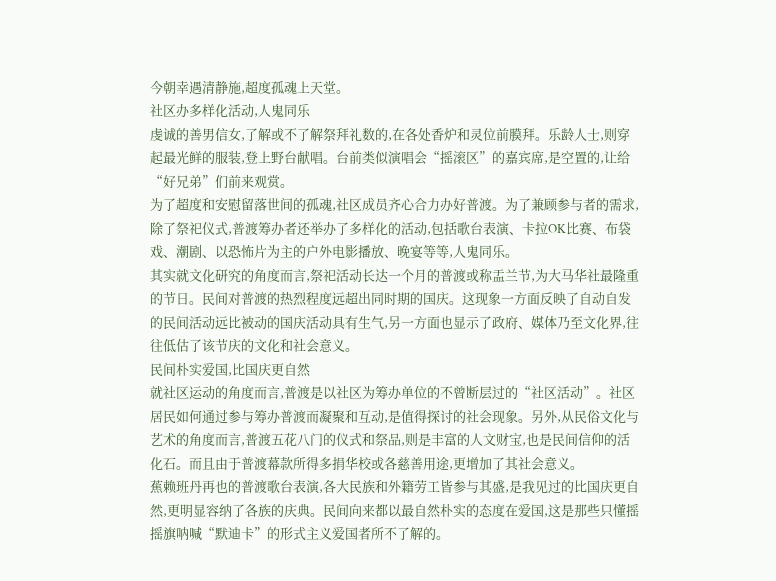今朝幸遇清静施,超度孤魂上天堂。
社区办多样化活动,人鬼同乐
虔诚的善男信女,了解或不了解祭拜礼数的,在各处香炉和灵位前膜拜。乐龄人士,则穿起最光鲜的服装,登上野台献唱。台前类似演唱会“摇滚区”的嘉宾席,是空置的,让给“好兄弟”们前来观赏。
为了超度和安慰留落世间的孤魂,社区成员齐心合力办好普渡。为了兼顾参与者的需求,除了祭祀仪式,普渡筹办者还举办了多样化的活动,包括歌台表演、卡拉OK比赛、布袋戏、潮剧、以恐怖片为主的户外电影播放、晚宴等等,人鬼同乐。
其实就文化研究的角度而言,祭祀活动长达一个月的普渡或称盂兰节,为大马华社最隆重的节日。民间对普渡的热烈程度远超出同时期的国庆。这现象一方面反映了自动自发的民间活动远比被动的国庆活动具有生气,另一方面也显示了政府、媒体乃至文化界,往往低估了该节庆的文化和社会意义。
民间朴实爱国,比国庆更自然
就社区运动的角度而言,普渡是以社区为筹办单位的不曾断层过的“社区活动”。社区居民如何通过参与筹办普渡而凝聚和互动,是值得探讨的社会现象。另外,从民俗文化与艺术的角度而言,普渡五花八门的仪式和祭品,则是丰富的人文财宝,也是民间信仰的活化石。而且由于普渡幕款所得多捐华校或各慈善用途,更增加了其社会意义。
蕉赖班丹再也的普渡歌台表演,各大民族和外籍劳工皆参与其盛,是我见过的比国庆更自然,更明显容纳了各族的庆典。民间向来都以最自然朴实的态度在爱国,这是那些只懂摇摇旗呐喊“默迪卡”的形式主义爱国者所不了解的。